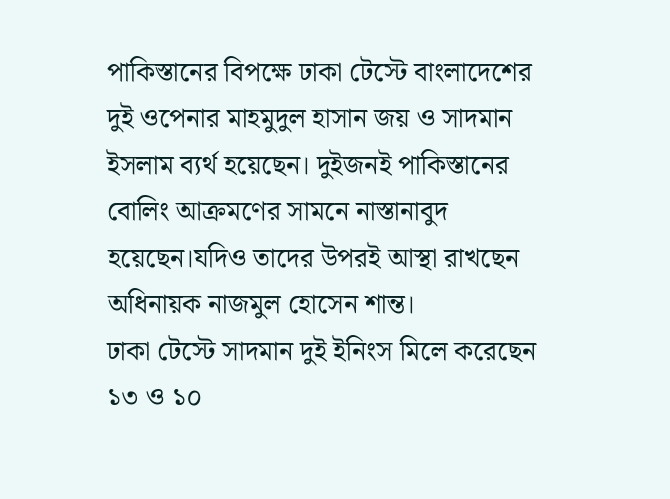পাকিস্তানের বিপক্ষে ঢাকা টেস্টে বাংলাদেশের দুই ওপেনার মাহমুদুল হাসান জয় ও সাদমান ইসলাম ব্যর্থ হয়েছেন। দুইজনই পাকিস্তানের বোলিং আক্রমণের সামনে নাস্তানাবুদ হয়েছেন।যদিও তাদের উপরই আস্থা রাখছেন অধিনায়ক নাজমুল হোসেন শান্ত।
ঢাকা টেস্টে সাদমান দুই ইনিংস মিলে করেছেন ১৩ ও ১০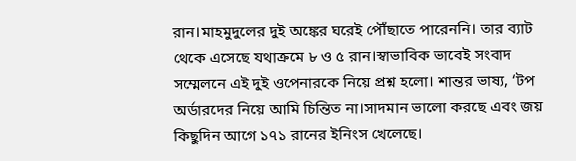রান।মাহমুদুলের দুই অঙ্কের ঘরেই পৌঁছাতে পারেননি। তার ব্যাট থেকে এসেছে যথাক্রমে ৮ ও ৫ রান।স্বাভাবিক ভাবেই সংবাদ সম্মেলনে এই দুই ওপেনারকে নিয়ে প্রশ্ন হলো। শান্তর ভাষ্য, ‘টপ অর্ডারদের নিয়ে আমি চিন্তিত না।সাদমান ভালো করছে এবং জয় কিছুদিন আগে ১৭১ রানের ইনিংস খেলেছে।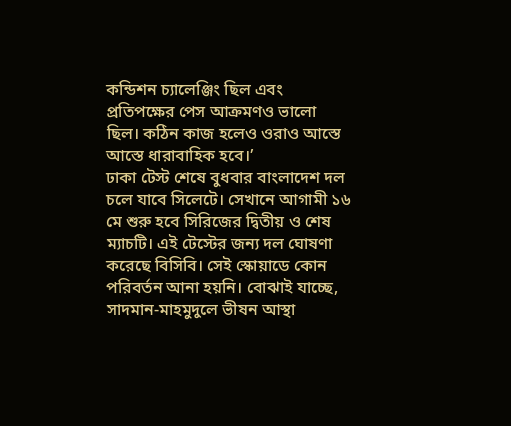কন্ডিশন চ্যালেঞ্জিং ছিল এবং প্রতিপক্ষের পেস আক্রমণও ভালো ছিল। কঠিন কাজ হলেও ওরাও আস্তে আস্তে ধারাবাহিক হবে।’
ঢাকা টেস্ট শেষে বুধবার বাংলাদেশ দল চলে যাবে সিলেটে। সেখানে আগামী ১৬ মে শুরু হবে সিরিজের দ্বিতীয় ও শেষ ম্যাচটি। এই টেস্টের জন্য দল ঘোষণা করেছে বিসিবি। সেই স্কোয়াডে কোন পরিবর্তন আনা হয়নি। বোঝাই যাচ্ছে, সাদমান-মাহমুদুলে ভীষন আস্থা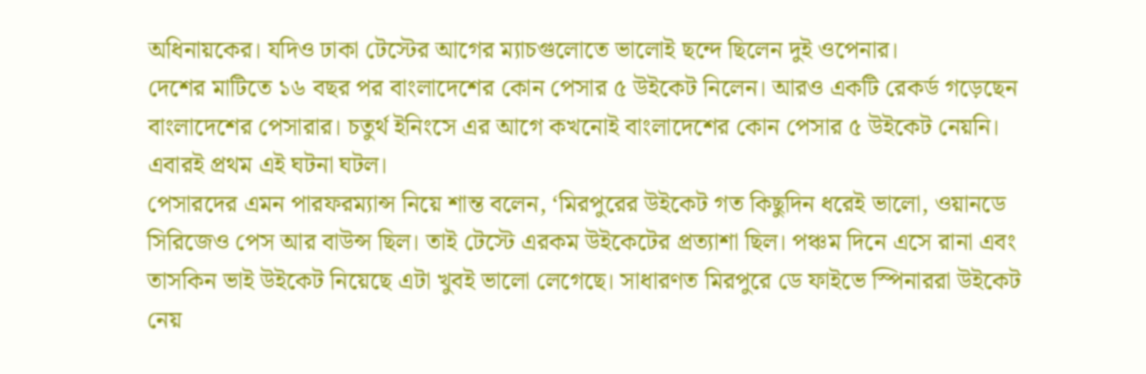অধিনায়কের। যদিও ঢাকা টেস্টের আগের ম্যাচগুলোতে ভালোই ছন্দে ছিলেন দুই ওপেনার।
দেশের মাটিতে ১৬ বছর পর বাংলাদেশের কোন পেসার ৫ উইকেট নিলেন। আরও একটি রেকর্ড গড়েছেন বাংলাদেশের পেসারার। চতুর্থ ইনিংসে এর আগে কখনোই বাংলাদেশের কোন পেসার ৫ উইকেট নেয়নি। এবারই প্রথম এই ঘটনা ঘটল।
পেসারদের এমন পারফরম্যান্স নিয়ে শান্ত বলেন, ‘মিরপুরের উইকেট গত কিছুদিন ধরেই ভালো, ওয়ানডে সিরিজেও পেস আর বাউন্স ছিল। তাই টেস্টে এরকম উইকেটের প্রত্যাশা ছিল। পঞ্চম দিনে এসে রানা এবং তাসকিন ভাই উইকেট নিয়েছে এটা খুবই ভালো লেগেছে। সাধারণত মিরপুরে ডে ফাইভে স্পিনাররা উইকেট নেয়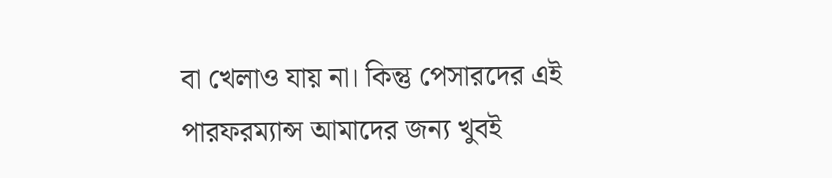বা খেলাও যায় না। কিন্তু পেসারদের এই পারফরম্যান্স আমাদের জন্য খুবই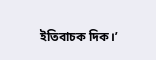ইতিবাচক দিক।’